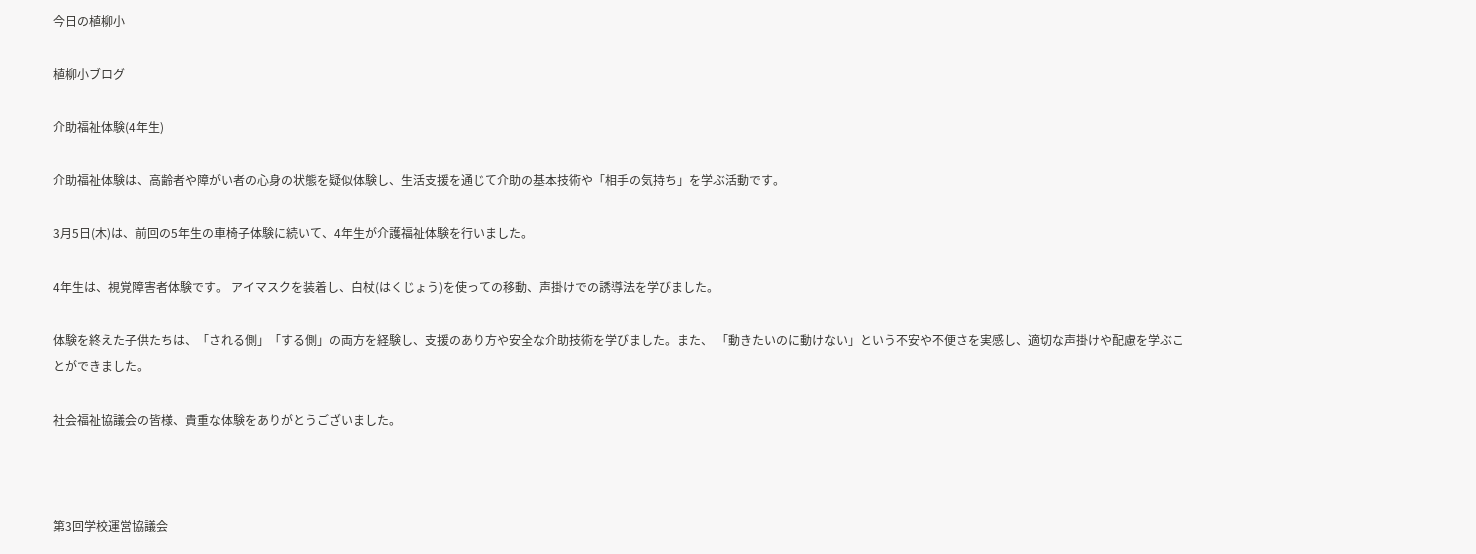今日の植柳小

植柳小ブログ

介助福祉体験(4年生)

介助福祉体験は、高齢者や障がい者の心身の状態を疑似体験し、生活支援を通じて介助の基本技術や「相手の気持ち」を学ぶ活動です。

3月5日(木)は、前回の5年生の車椅子体験に続いて、4年生が介護福祉体験を行いました。

4年生は、視覚障害者体験です。 アイマスクを装着し、白杖(はくじょう)を使っての移動、声掛けでの誘導法を学びました。

体験を終えた子供たちは、「される側」「する側」の両方を経験し、支援のあり方や安全な介助技術を学びました。また、 「動きたいのに動けない」という不安や不便さを実感し、適切な声掛けや配慮を学ぶことができました。

社会福祉協議会の皆様、貴重な体験をありがとうございました。



第3回学校運営協議会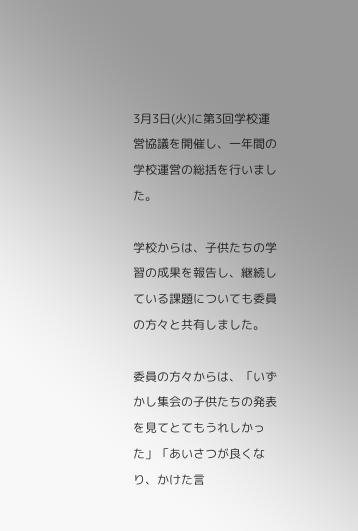3月3日(火)に第3回学校運営協議を開催し、一年間の学校運営の総括を行いました。

学校からは、子供たちの学習の成果を報告し、継続している課題についても委員の方々と共有しました。

委員の方々からは、「いずかし集会の子供たちの発表を見てとてもうれしかった」「あいさつが良くなり、かけた言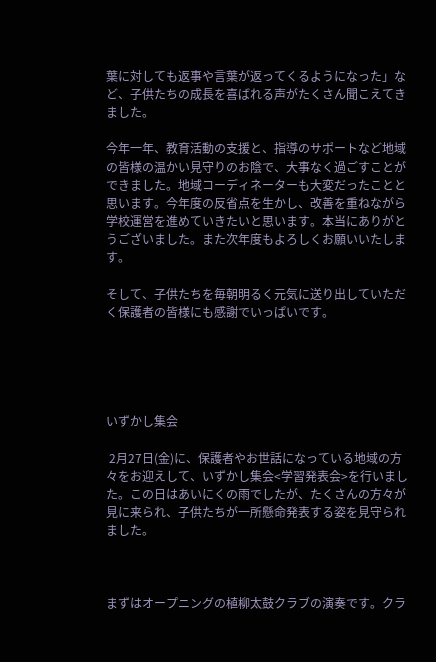葉に対しても返事や言葉が返ってくるようになった」など、子供たちの成長を喜ばれる声がたくさん聞こえてきました。

今年一年、教育活動の支援と、指導のサポートなど地域の皆様の温かい見守りのお陰で、大事なく過ごすことができました。地域コーディネーターも大変だったことと思います。今年度の反省点を生かし、改善を重ねながら学校運営を進めていきたいと思います。本当にありがとうございました。また次年度もよろしくお願いいたします。

そして、子供たちを毎朝明るく元気に送り出していただく保護者の皆様にも感謝でいっぱいです。





いずかし集会

 2月27日(金)に、保護者やお世話になっている地域の方々をお迎えして、いずかし集会<学習発表会>を行いました。この日はあいにくの雨でしたが、たくさんの方々が見に来られ、子供たちが一所懸命発表する姿を見守られました。



まずはオープニングの植柳太鼓クラブの演奏です。クラ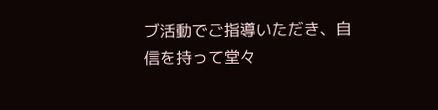ブ活動でご指導いただき、自信を持って堂々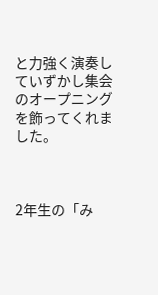と力強く演奏していずかし集会のオープニングを飾ってくれました。



2年生の「み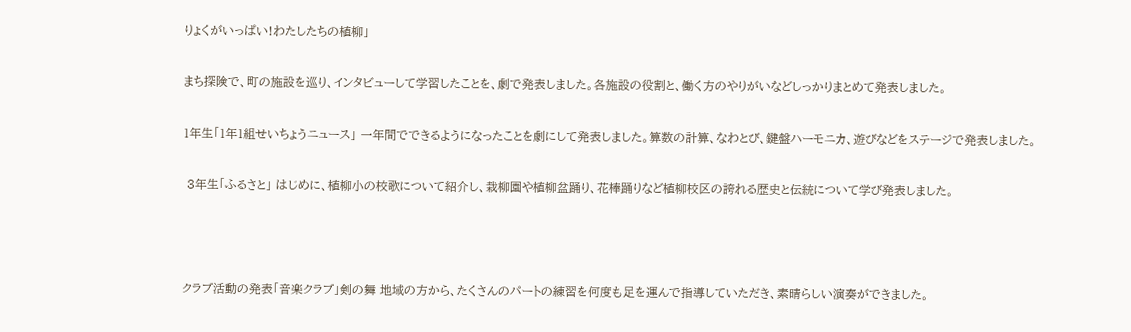りょくがいっぱい!わたしたちの植柳」

まち探険で、町の施設を巡り、インタビューして学習したことを、劇で発表しました。各施設の役割と、働く方のやりがいなどしっかりまとめて発表しました。

1年生「1年1組せいちょうニュース」 一年間でできるようになったことを劇にして発表しました。算数の計算、なわとび、鍵盤ハーモニカ、遊びなどをステージで発表しました。

 3年生「ふるさと」 はじめに、植柳小の校歌について紹介し、栽柳園や植柳盆踊り、花棒踊りなど植柳校区の誇れる歴史と伝統について学び発表しました。



クラブ活動の発表「音楽クラブ」剣の舞 地域の方から、たくさんのパートの練習を何度も足を運んで指導していただき、素晴らしい演奏ができました。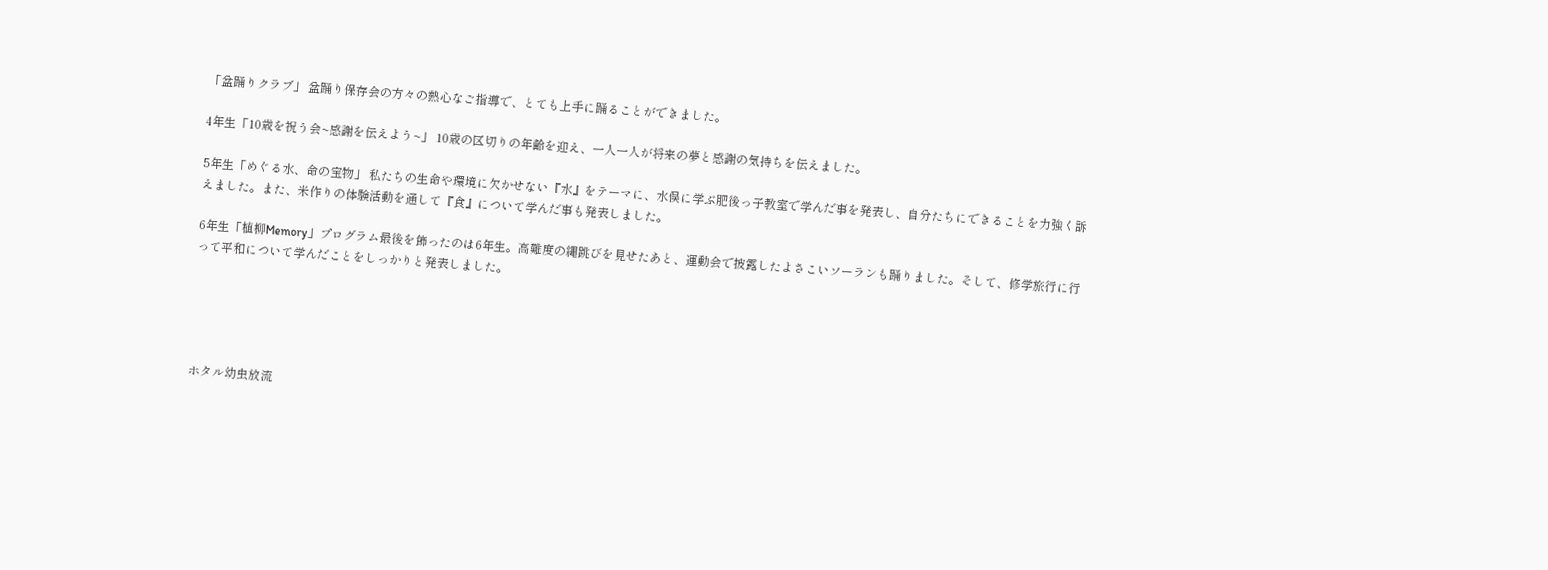「盆踊りクラブ」 盆踊り保存会の方々の熱心なご指導で、とても上手に踊ることができました。

4年生「10歳を祝う会~感謝を伝えよう~」 10歳の区切りの年齢を迎え、一人一人が将来の夢と感謝の気持ちを伝えました。

5年生「めぐる水、命の宝物」 私たちの生命や環境に欠かせない『水』をテーマに、水俣に学ぶ肥後っ子教室で学んだ事を発表し、自分たちにできることを力強く訴えました。また、米作りの体験活動を通して『食』について学んだ事も発表しました。

6年生「植柳Memory」プログラム最後を飾ったのは6年生。高難度の縄跳びを見せたあと、運動会で披露したよさこいソーランも踊りました。そして、修学旅行に行って平和について学んだことをしっかりと発表しました。





ホタル幼虫放流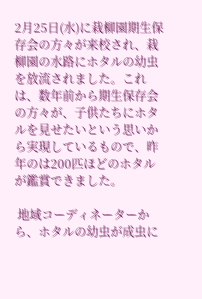2月25日(水)に栽柳園期生保存会の方々が来校され、栽柳園の水路にホタルの幼虫を放流されました。これは、数年前から期生保存会の方々が、子供たちにホタルを見せたいという思いから実現しているもので、昨年のは200匹ほどのホタルが鑑賞できました。

 地域コーディネーターから、ホタルの幼虫が成虫に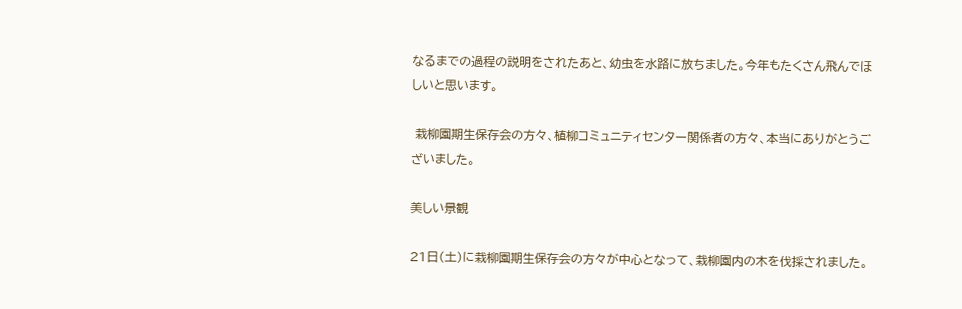なるまでの過程の説明をされたあと、幼虫を水路に放ちました。今年もたくさん飛んでほしいと思います。

 栽柳園期生保存会の方々、植柳コミュニティセンター関係者の方々、本当にありがとうございました。

美しい景観

21日(土)に栽柳園期生保存会の方々が中心となって、栽柳園内の木を伐採されました。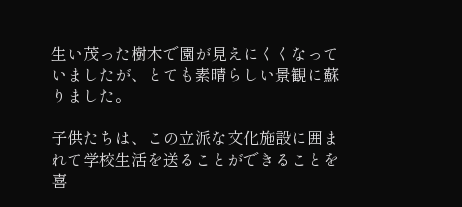生い茂った樹木で園が見えにくくなっていましたが、とても素晴らしい景観に蘇りました。

子供たちは、この立派な文化施設に囲まれて学校生活を送ることができることを喜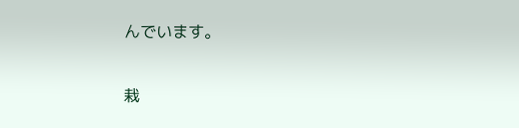んでいます。

栽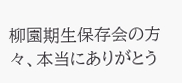柳園期生保存会の方々、本当にありがとう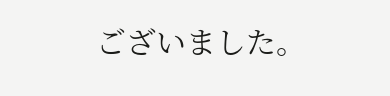ございました。